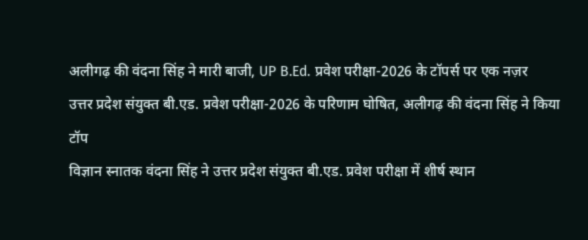अलीगढ़ की वंदना सिंह ने मारी बाजी, UP B.Ed. प्रवेश परीक्षा-2026 के टॉपर्स पर एक नज़र
उत्तर प्रदेश संयुक्त बी.एड. प्रवेश परीक्षा-2026 के परिणाम घोषित, अलीगढ़ की वंदना सिंह ने किया टॉप
विज्ञान स्नातक वंदना सिंह ने उत्तर प्रदेश संयुक्त बी.एड. प्रवेश परीक्षा में शीर्ष स्थान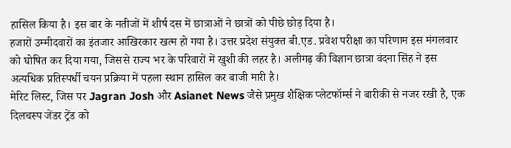हासिल किया है। इस बार के नतीजों में शीर्ष दस में छात्राओं ने छात्रों को पीछे छोड़ दिया है।
हजारों उम्मीदवारों का इंतजार आखिरकार खत्म हो गया है। उत्तर प्रदेश संयुक्त बी.एड. प्रवेश परीक्षा का परिणाम इस मंगलवार को घोषित कर दिया गया, जिससे राज्य भर के परिवारों में खुशी की लहर है। अलीगढ़ की विज्ञान छात्रा वंदना सिंह ने इस अत्यधिक प्रतिस्पर्धी चयन प्रक्रिया में पहला स्थान हासिल कर बाजी मारी है।
मेरिट लिस्ट, जिस पर Jagran Josh और Asianet News जैसे प्रमुख शैक्षिक प्लेटफॉर्म्स ने बारीकी से नजर रखी है, एक दिलचस्प जेंडर ट्रेंड को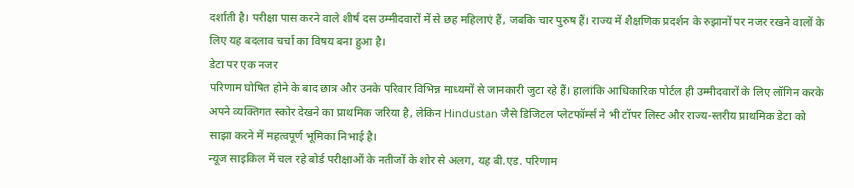दर्शाती है। परीक्षा पास करने वाले शीर्ष दस उम्मीदवारों में से छह महिलाएं हैं, जबकि चार पुरुष हैं। राज्य में शैक्षणिक प्रदर्शन के रुझानों पर नजर रखने वालों के लिए यह बदलाव चर्चा का विषय बना हुआ है।
डेटा पर एक नजर
परिणाम घोषित होने के बाद छात्र और उनके परिवार विभिन्न माध्यमों से जानकारी जुटा रहे हैं। हालांकि आधिकारिक पोर्टल ही उम्मीदवारों के लिए लॉगिन करके अपने व्यक्तिगत स्कोर देखने का प्राथमिक जरिया है, लेकिन Hindustan जैसे डिजिटल प्लेटफॉर्म्स ने भी टॉपर लिस्ट और राज्य-स्तरीय प्राथमिक डेटा को साझा करने में महत्वपूर्ण भूमिका निभाई है।
न्यूज साइकिल में चल रहे बोर्ड परीक्षाओं के नतीजों के शोर से अलग, यह बी.एड. परिणाम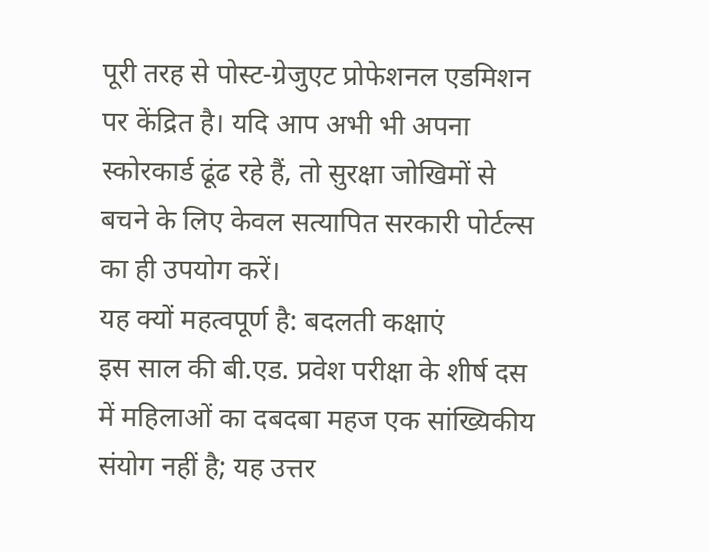पूरी तरह से पोस्ट-ग्रेजुएट प्रोफेशनल एडमिशन पर केंद्रित है। यदि आप अभी भी अपना स्कोरकार्ड ढूंढ रहे हैं, तो सुरक्षा जोखिमों से बचने के लिए केवल सत्यापित सरकारी पोर्टल्स का ही उपयोग करें।
यह क्यों महत्वपूर्ण है: बदलती कक्षाएं
इस साल की बी.एड. प्रवेश परीक्षा के शीर्ष दस में महिलाओं का दबदबा महज एक सांख्यिकीय संयोग नहीं है; यह उत्तर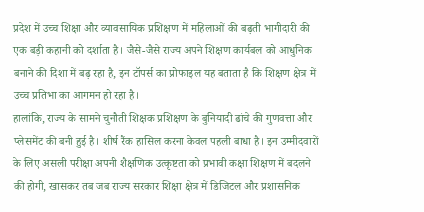प्रदेश में उच्च शिक्षा और व्यावसायिक प्रशिक्षण में महिलाओं की बढ़ती भागीदारी की एक बड़ी कहानी को दर्शाता है। जैसे-जैसे राज्य अपने शिक्षण कार्यबल को आधुनिक बनाने की दिशा में बढ़ रहा है, इन टॉपर्स का प्रोफाइल यह बताता है कि शिक्षण क्षेत्र में उच्च प्रतिभा का आगमन हो रहा है।
हालांकि, राज्य के सामने चुनौती शिक्षक प्रशिक्षण के बुनियादी ढांचे की गुणवत्ता और प्लेसमेंट की बनी हुई है। शीर्ष रैंक हासिल करना केवल पहली बाधा है। इन उम्मीदवारों के लिए असली परीक्षा अपनी शैक्षणिक उत्कृष्टता को प्रभावी कक्षा शिक्षण में बदलने की होगी, खासकर तब जब राज्य सरकार शिक्षा क्षेत्र में डिजिटल और प्रशासनिक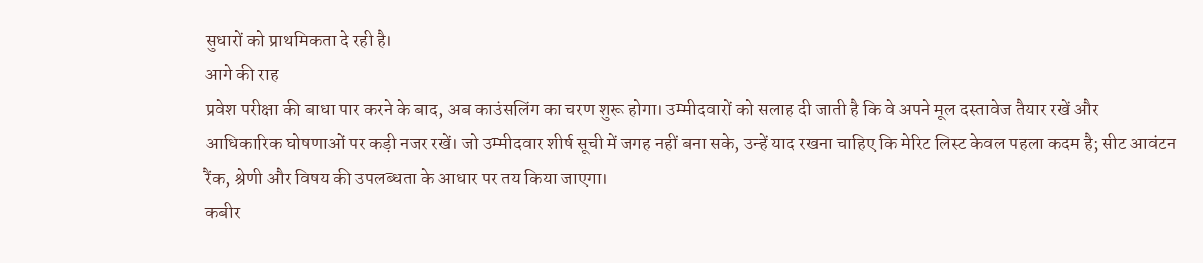सुधारों को प्राथमिकता दे रही है।
आगे की राह
प्रवेश परीक्षा की बाधा पार करने के बाद, अब काउंसलिंग का चरण शुरू होगा। उम्मीदवारों को सलाह दी जाती है कि वे अपने मूल दस्तावेज तैयार रखें और आधिकारिक घोषणाओं पर कड़ी नजर रखें। जो उम्मीदवार शीर्ष सूची में जगह नहीं बना सके, उन्हें याद रखना चाहिए कि मेरिट लिस्ट केवल पहला कदम है; सीट आवंटन रैंक, श्रेणी और विषय की उपलब्धता के आधार पर तय किया जाएगा।
कबीर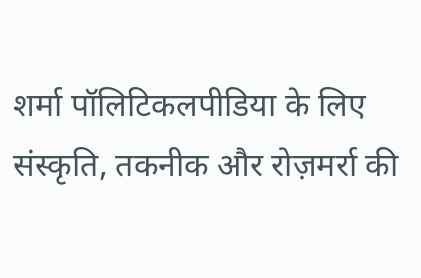शर्मा पॉलिटिकलपीडिया के लिए संस्कृति, तकनीक और रोज़मर्रा की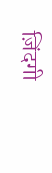ज़िंदगी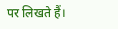पर लिखते हैं।